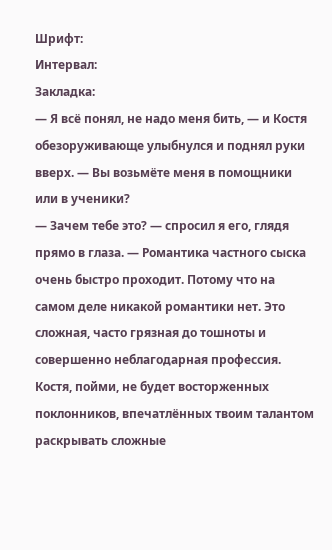Шрифт:
Интервал:
Закладка:
— Я всё понял, не надо меня бить, — и Костя обезоруживающе улыбнулся и поднял руки вверх. — Вы возьмёте меня в помощники или в ученики?
— Зачем тебе это? — спросил я его, глядя прямо в глаза. — Романтика частного сыска очень быстро проходит. Потому что на самом деле никакой романтики нет. Это сложная, часто грязная до тошноты и совершенно неблагодарная профессия. Костя, пойми, не будет восторженных поклонников, впечатлённых твоим талантом раскрывать сложные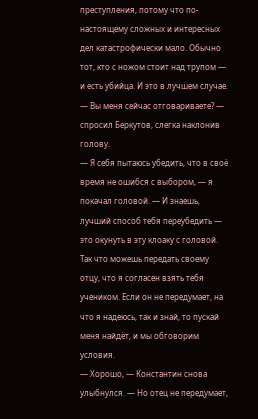преступления, потому что по-настоящему сложных и интересных дел катастрофически мало. Обычно тот, кто с ножом стоит над трупом — и есть убийца. И это в лучшем случае.
— Вы меня сейчас отговариваете? — спросил Беркутов, слегка наклонив голову.
— Я себя пытаюсь убедить, что в своё время не ошибся с выбором, — я покачал головой. — И знаешь, лучший способ тебя переубедить — это окунуть в эту клоаку с головой. Так что можешь передать своему отцу, что я согласен взять тебя учеником. Если он не передумает, на что я надеюсь, так и знай, то пускай меня найдёт, и мы обговорим условия.
— Хорошо, — Константин снова улыбнулся. — Но отец не передумает,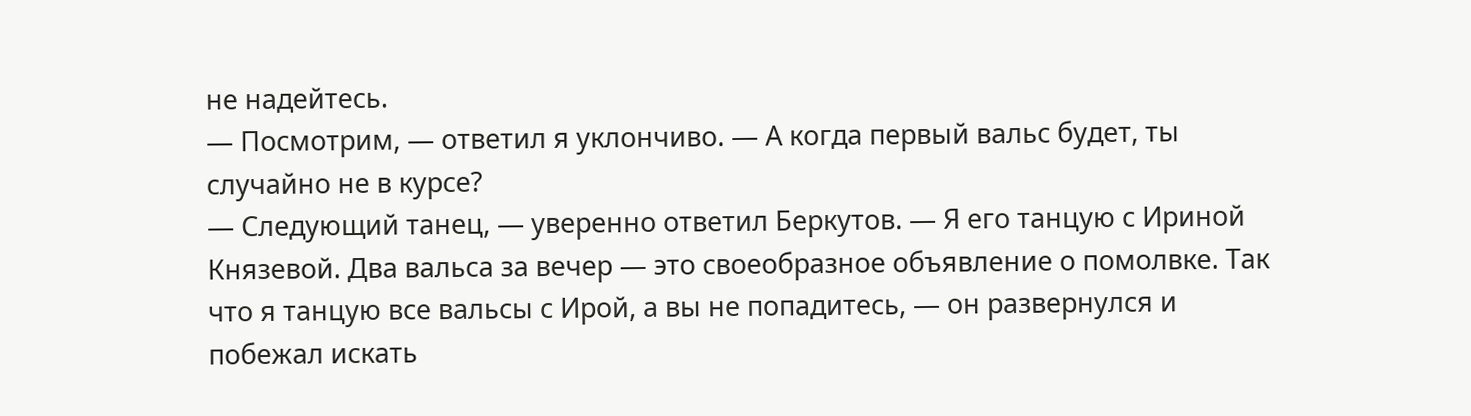не надейтесь.
— Посмотрим, — ответил я уклончиво. — А когда первый вальс будет, ты случайно не в курсе?
— Следующий танец, — уверенно ответил Беркутов. — Я его танцую с Ириной Князевой. Два вальса за вечер — это своеобразное объявление о помолвке. Так что я танцую все вальсы с Ирой, а вы не попадитесь, — он развернулся и побежал искать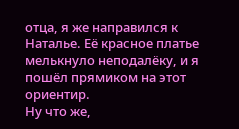отца, я же направился к Наталье. Её красное платье мелькнуло неподалёку, и я пошёл прямиком на этот ориентир.
Ну что же,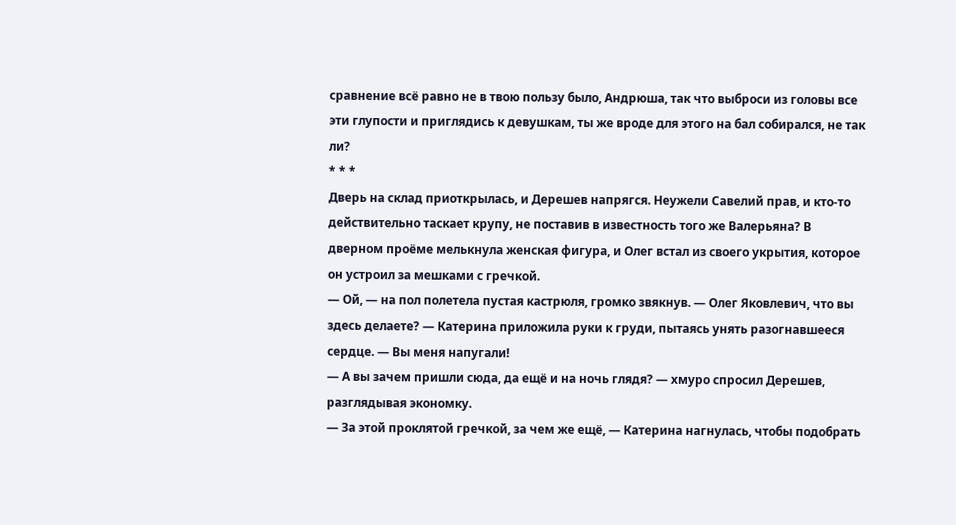сравнение всё равно не в твою пользу было, Андрюша, так что выброси из головы все эти глупости и приглядись к девушкам, ты же вроде для этого на бал собирался, не так ли?
* * *
Дверь на склад приоткрылась, и Дерешев напрягся. Неужели Савелий прав, и кто-то действительно таскает крупу, не поставив в известность того же Валерьяна? В дверном проёме мелькнула женская фигура, и Олег встал из своего укрытия, которое он устроил за мешками с гречкой.
— Ой, — на пол полетела пустая кастрюля, громко звякнув. — Олег Яковлевич, что вы здесь делаете? — Катерина приложила руки к груди, пытаясь унять разогнавшееся сердце. — Вы меня напугали!
— А вы зачем пришли сюда, да ещё и на ночь глядя? — хмуро спросил Дерешев, разглядывая экономку.
— За этой проклятой гречкой, за чем же ещё, — Катерина нагнулась, чтобы подобрать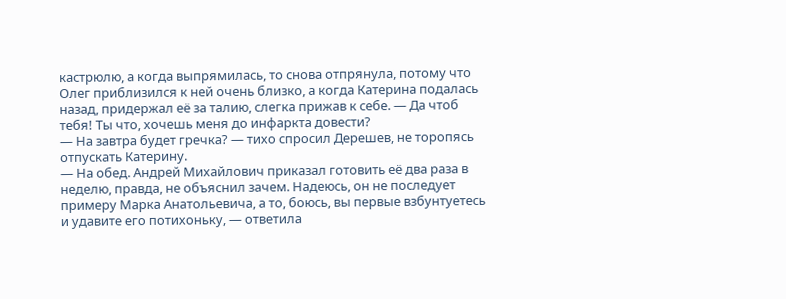кастрюлю, а когда выпрямилась, то снова отпрянула, потому что Олег приблизился к ней очень близко, а когда Катерина подалась назад, придержал её за талию, слегка прижав к себе. — Да чтоб тебя! Ты что, хочешь меня до инфаркта довести?
— На завтра будет гречка? — тихо спросил Дерешев, не торопясь отпускать Катерину.
— На обед. Андрей Михайлович приказал готовить её два раза в неделю, правда, не объяснил зачем. Надеюсь, он не последует примеру Марка Анатольевича, а то, боюсь, вы первые взбунтуетесь и удавите его потихоньку, — ответила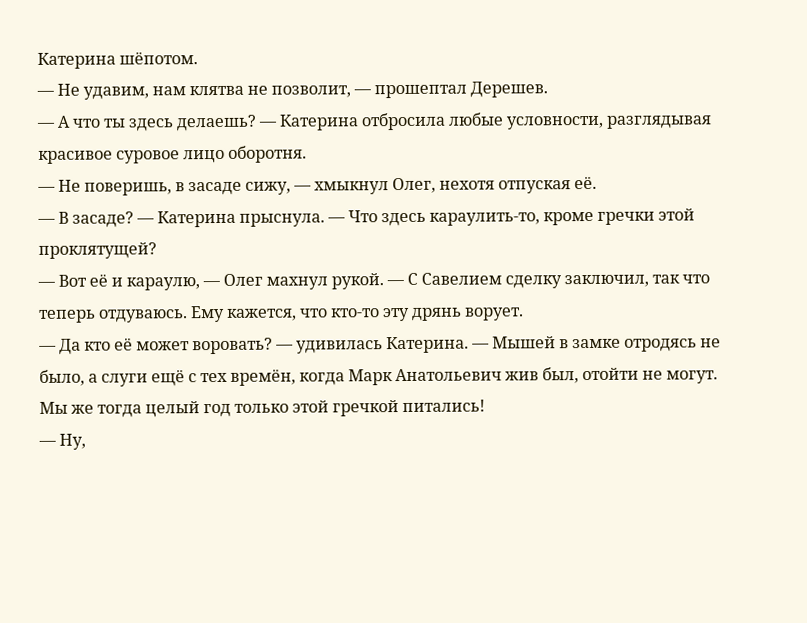Катерина шёпотом.
— Не удавим, нам клятва не позволит, — прошептал Дерешев.
— А что ты здесь делаешь? — Катерина отбросила любые условности, разглядывая красивое суровое лицо оборотня.
— Не поверишь, в засаде сижу, — хмыкнул Олег, нехотя отпуская её.
— В засаде? — Катерина прыснула. — Что здесь караулить-то, кроме гречки этой проклятущей?
— Вот её и караулю, — Олег махнул рукой. — С Савелием сделку заключил, так что теперь отдуваюсь. Ему кажется, что кто-то эту дрянь ворует.
— Да кто её может воровать? — удивилась Катерина. — Мышей в замке отродясь не было, а слуги ещё с тех времён, когда Марк Анатольевич жив был, отойти не могут. Мы же тогда целый год только этой гречкой питались!
— Ну,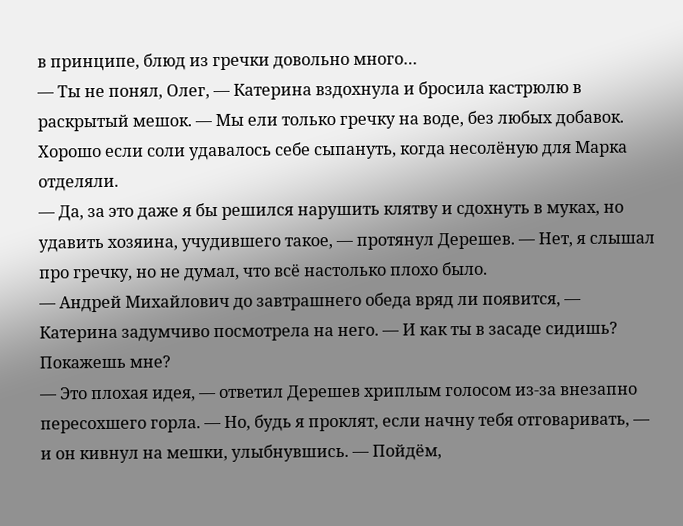в принципе, блюд из гречки довольно много…
— Ты не понял, Олег, — Катерина вздохнула и бросила кастрюлю в раскрытый мешок. — Мы ели только гречку на воде, без любых добавок. Хорошо если соли удавалось себе сыпануть, когда несолёную для Марка отделяли.
— Да, за это даже я бы решился нарушить клятву и сдохнуть в муках, но удавить хозяина, учудившего такое, — протянул Дерешев. — Нет, я слышал про гречку, но не думал, что всё настолько плохо было.
— Андрей Михайлович до завтрашнего обеда вряд ли появится, — Катерина задумчиво посмотрела на него. — И как ты в засаде сидишь? Покажешь мне?
— Это плохая идея, — ответил Дерешев хриплым голосом из-за внезапно пересохшего горла. — Но, будь я проклят, если начну тебя отговаривать, — и он кивнул на мешки, улыбнувшись. — Пойдём,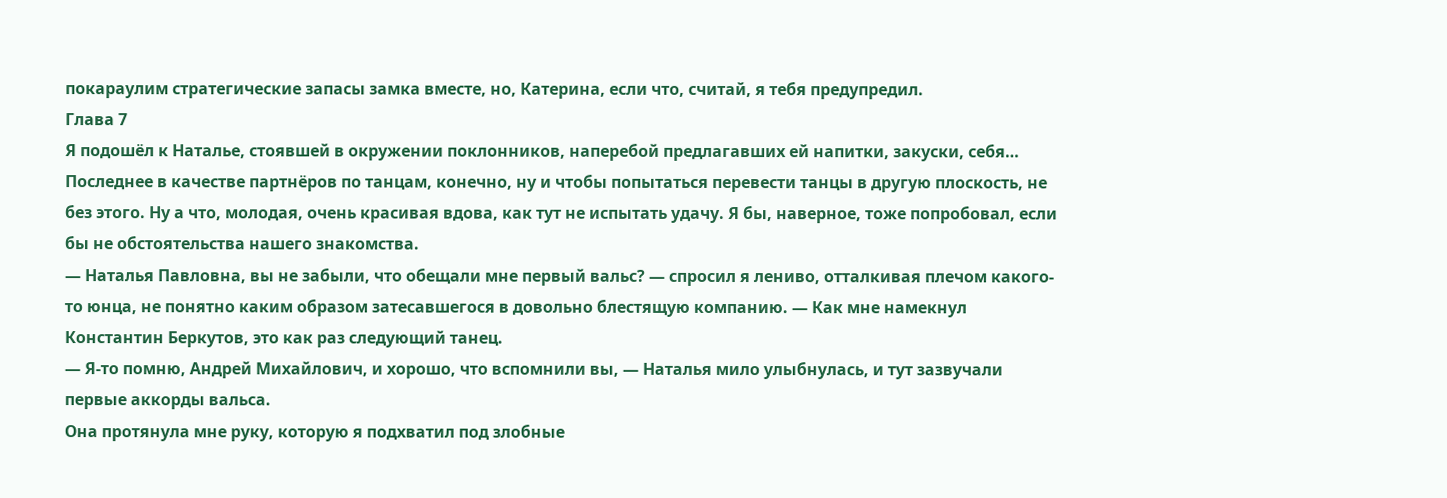покараулим стратегические запасы замка вместе, но, Катерина, если что, считай, я тебя предупредил.
Глава 7
Я подошёл к Наталье, стоявшей в окружении поклонников, наперебой предлагавших ей напитки, закуски, себя… Последнее в качестве партнёров по танцам, конечно, ну и чтобы попытаться перевести танцы в другую плоскость, не без этого. Ну а что, молодая, очень красивая вдова, как тут не испытать удачу. Я бы, наверное, тоже попробовал, если бы не обстоятельства нашего знакомства.
— Наталья Павловна, вы не забыли, что обещали мне первый вальс? — спросил я лениво, отталкивая плечом какого-то юнца, не понятно каким образом затесавшегося в довольно блестящую компанию. — Как мне намекнул Константин Беркутов, это как раз следующий танец.
— Я-то помню, Андрей Михайлович, и хорошо, что вспомнили вы, — Наталья мило улыбнулась, и тут зазвучали первые аккорды вальса.
Она протянула мне руку, которую я подхватил под злобные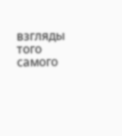взгляды того самого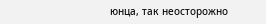юнца, так неосторожно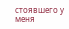стоявшего у меня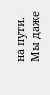на пути. Мы даже